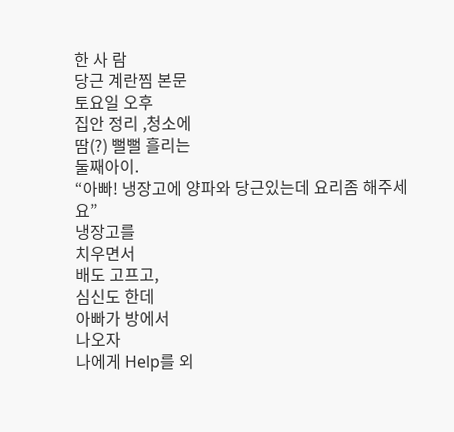한 사 람
당근 계란찜 본문
토요일 오후
집안 정리 ,청소에
땀(?) 뻘뻘 흘리는
둘째아이.
“아빠! 냉장고에 양파와 당근있는데 요리좀 해주세요”
냉장고를
치우면서
배도 고프고,
심신도 한데
아빠가 방에서
나오자
나에게 Help를 외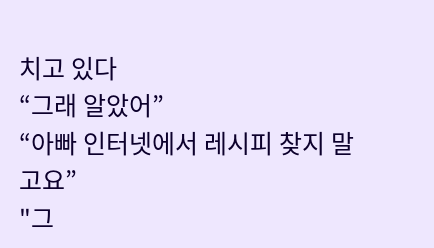치고 있다
“그래 알았어”
“아빠 인터넷에서 레시피 찾지 말고요”
"그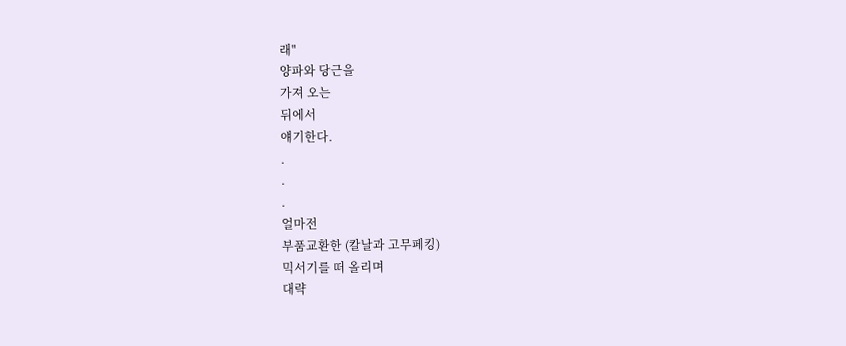래"
양파와 당근을
가져 오는
뒤에서
얘기한다.
.
.
.
얼마전
부품교환한 (칼날과 고무페킹)
믹서기를 떠 올리며
대략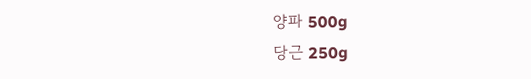양파 500g
당근 250g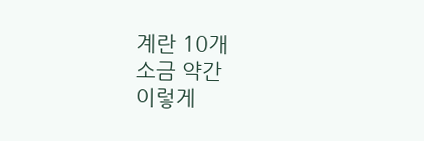계란 10개
소금 약간
이렇게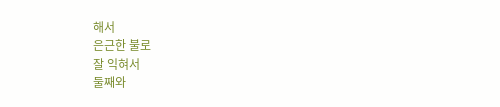해서
은근한 불로
잘 익혀서
둘째와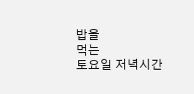밥을
먹는
토요일 저녁시간